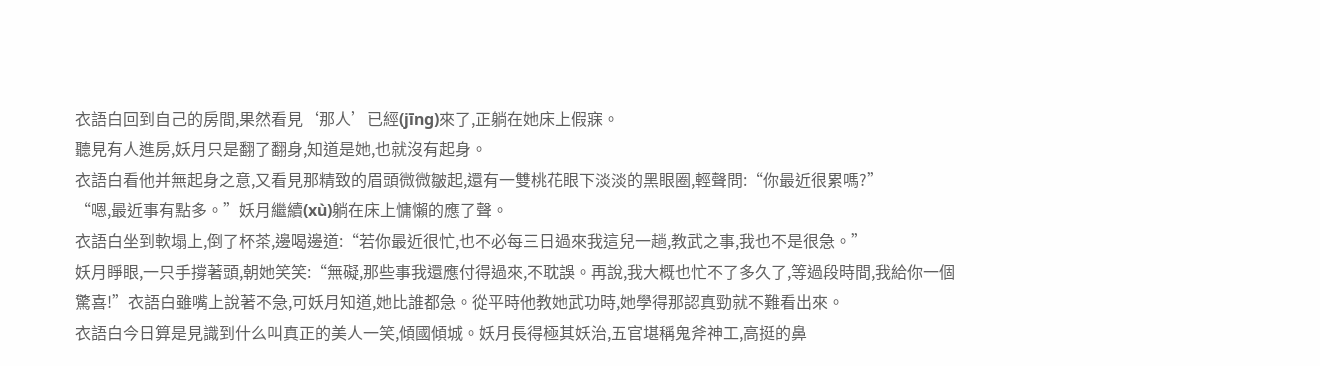衣語白回到自己的房間,果然看見‘那人’已經(jīng)來了,正躺在她床上假寐。
聽見有人進房,妖月只是翻了翻身,知道是她,也就沒有起身。
衣語白看他并無起身之意,又看見那精致的眉頭微微皺起,還有一雙桃花眼下淡淡的黑眼圈,輕聲問:“你最近很累嗎?”
“嗯,最近事有點多。”妖月繼續(xù)躺在床上慵懶的應了聲。
衣語白坐到軟塌上,倒了杯茶,邊喝邊道:“若你最近很忙,也不必每三日過來我這兒一趟,教武之事,我也不是很急。”
妖月睜眼,一只手撐著頭,朝她笑笑:“無礙,那些事我還應付得過來,不耽誤。再說,我大概也忙不了多久了,等過段時間,我給你一個驚喜!”衣語白雖嘴上說著不急,可妖月知道,她比誰都急。從平時他教她武功時,她學得那認真勁就不難看出來。
衣語白今日算是見識到什么叫真正的美人一笑,傾國傾城。妖月長得極其妖治,五官堪稱鬼斧神工,高挺的鼻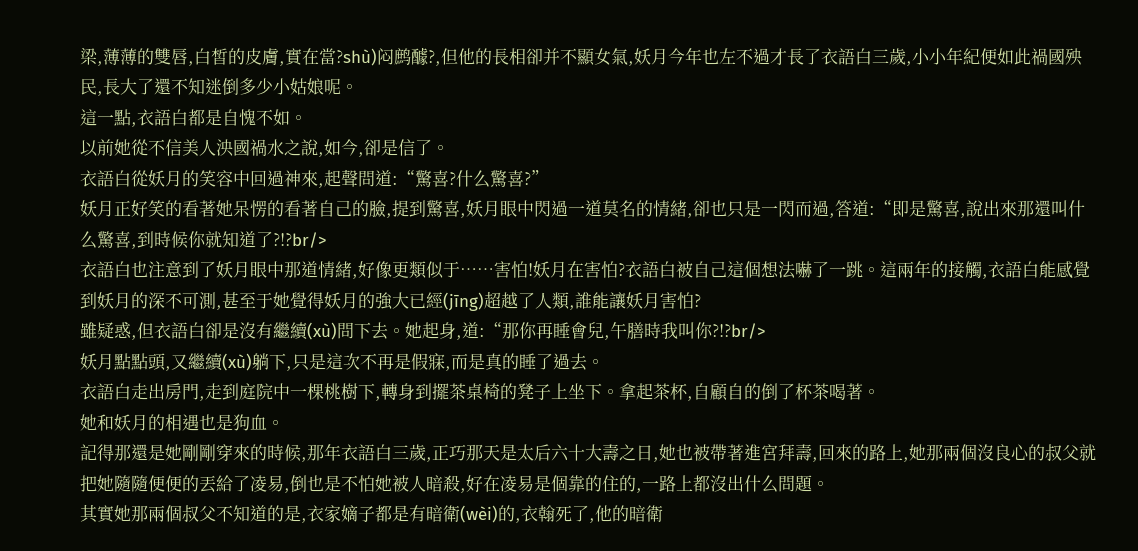梁,薄薄的雙唇,白皙的皮膚,實在當?shù)闷鹧醵?,但他的長相卻并不顯女氣,妖月今年也左不過才長了衣語白三歲,小小年紀便如此禍國殃民,長大了還不知迷倒多少小姑娘呢。
這一點,衣語白都是自愧不如。
以前她從不信美人泱國禍水之說,如今,卻是信了。
衣語白從妖月的笑容中回過神來,起聲問道:“驚喜?什么驚喜?”
妖月正好笑的看著她呆愣的看著自己的臉,提到驚喜,妖月眼中閃過一道莫名的情緒,卻也只是一閃而過,答道:“即是驚喜,說出來那還叫什么驚喜,到時候你就知道了?!?br/>
衣語白也注意到了妖月眼中那道情緒,好像更類似于……害怕!妖月在害怕?衣語白被自己這個想法嚇了一跳。這兩年的接觸,衣語白能感覺到妖月的深不可測,甚至于她覺得妖月的強大已經(jīng)超越了人類,誰能讓妖月害怕?
雖疑惑,但衣語白卻是沒有繼續(xù)問下去。她起身,道:“那你再睡會兒,午膳時我叫你?!?br/>
妖月點點頭,又繼續(xù)躺下,只是這次不再是假寐,而是真的睡了過去。
衣語白走出房門,走到庭院中一棵桃樹下,轉身到擺茶桌椅的凳子上坐下。拿起茶杯,自顧自的倒了杯茶喝著。
她和妖月的相遇也是狗血。
記得那還是她剛剛穿來的時候,那年衣語白三歲,正巧那天是太后六十大壽之日,她也被帶著進宮拜壽,回來的路上,她那兩個沒良心的叔父就把她隨隨便便的丟給了凌易,倒也是不怕她被人暗殺,好在凌易是個靠的住的,一路上都沒出什么問題。
其實她那兩個叔父不知道的是,衣家嫡子都是有暗衛(wèi)的,衣翰死了,他的暗衛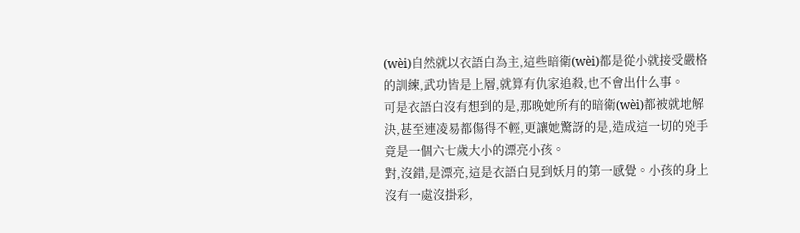(wèi)自然就以衣語白為主,這些暗衛(wèi)都是從小就接受嚴格的訓練,武功皆是上層,就算有仇家追殺,也不會出什么事。
可是衣語白沒有想到的是,那晚她所有的暗衛(wèi)都被就地解決,甚至連凌易都傷得不輕,更讓她驚訝的是,造成這一切的兇手竟是一個六七歲大小的漂亮小孩。
對,沒錯,是漂亮,這是衣語白見到妖月的第一感覺。小孩的身上沒有一處沒掛彩,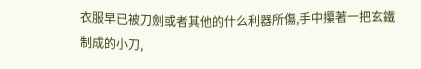衣服早已被刀劍或者其他的什么利器所傷,手中攥著一把玄鐵制成的小刀,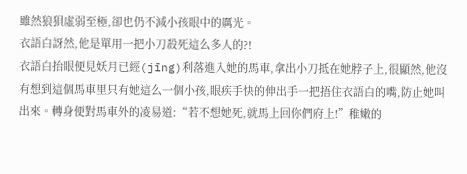雖然狼狽虛弱至極,卻也仍不減小孩眼中的厲光。
衣語白訝然,他是單用一把小刀殺死這么多人的?!
衣語白抬眼便見妖月已經(jīng)利落進入她的馬車,拿出小刀抵在她脖子上,很顯然,他沒有想到這個馬車里只有她這么一個小孩,眼疾手快的伸出手一把捂住衣語白的嘴,防止她叫出來。轉身便對馬車外的凌易道:“若不想她死,就馬上回你們府上!”稚嫩的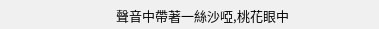聲音中帶著一絲沙啞,桃花眼中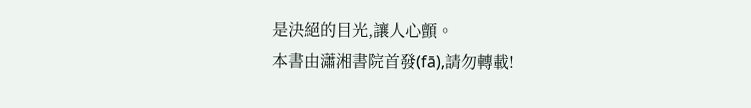是決絕的目光,讓人心顫。
本書由瀟湘書院首發(fā),請勿轉載!